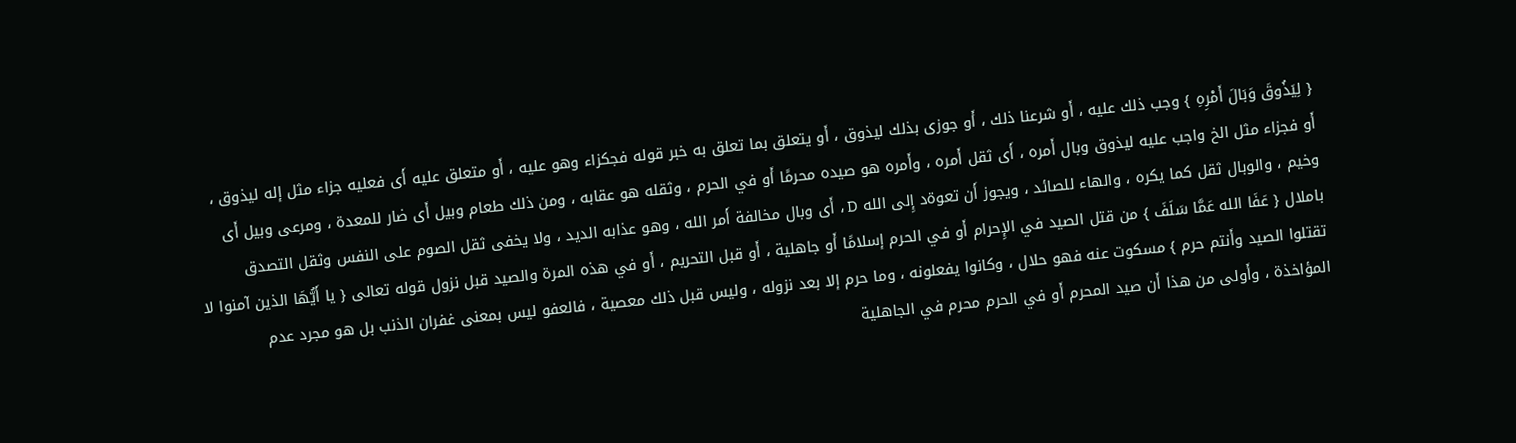{ لِيَذُوقَ وَبَالَ أَمْرِهِ } وجب ذلك عليه ، أَو شرعنا ذلك ، أَو جوزى بذلك ليذوق ، أَو يتعلق بما تعلق به خبر قوله فجكزاء وهو عليه ، أَو متعلق عليه أَى فعليه جزاء مثل إله ليذوق ، أَو فجزاء مثل الخ واجب عليه ليذوق وبال أَمره ، أَى ثقل أَمره ، وأَمره هو صيده محرمًا أَو في الحرم ، وثقله هو عقابه ، ومن ذلك طعام وبيل أَى ضار للمعدة ، ومرعى وبيل أَى وخيم ، والوبال ثقل كما يكره ، والهاء للصائد ، ويجوز أَن تعوةد إِلى الله D ، أَى وبال مخالفة أَمر الله ، وهو عذابه الديد ، ولا يخفى ثقل الصوم على النفس وثقل التصدق باملال { عَفَا الله عَمَّا سَلَفَ } من قتل الصيد في الإِحرام أَو في الحرم إسلامًا أَو جاهلية ، أَو قبل التحريم ، أَو في هذه المرة والصيد قبل نزول قوله تعالى { يا أَيُّهَا الذين آمنوا لا تقتلوا الصيد وأَنتم حرم } مسكوت عنه فهو حلال ، وكانوا يفعلونه ، وما حرم إلا بعد نزوله ، وليس قبل ذلك معصية ، فالعفو ليس بمعنى غفران الذنب بل هو مجرد عدم المؤاخذة ، وأَولى من هذا أَن صيد المحرم أَو في الحرم محرم في الجاهلية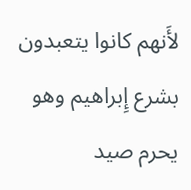لأَنهم كانوا يتعبدون بشرع إِبراهيم وهو يحرم صيد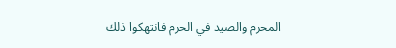المحرم والصيد في الحرم فانتهكوا ذلك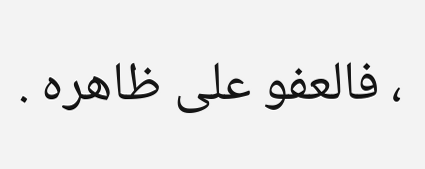، فالعفو على ظاهره .